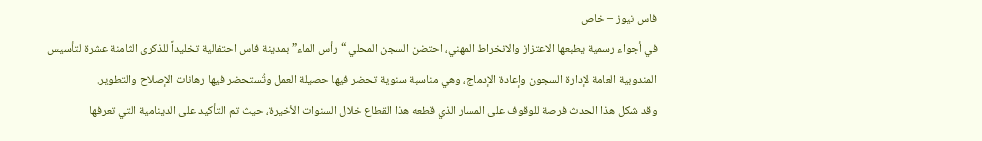فاس نيوز – خاص
في أجواء رسمية يطبعها الاعتزاز والانخراط المهني، احتضن السجن المحلي “رأس الماء” بمدينة فاس احتفالية تخليداً للذكرى الثامنة عشرة لتأسيس المندوبية العامة لإدارة السجون وإعادة الإدماج، وهي مناسبة سنوية تحضر فيها حصيلة العمل وتُستحضر فيها رهانات الإصلاح والتطوير.
وقد شكل هذا الحدث فرصة للوقوف على المسار الذي قطعه هذا القطاع خلال السنوات الأخيرة، حيث تم التأكيد على الدينامية التي تعرفها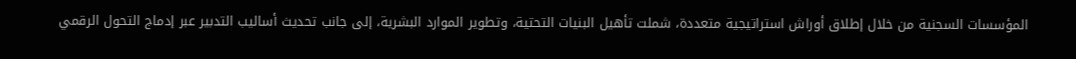المؤسسات السجنية من خلال إطلاق أوراش استراتيجية متعددة، شملت تأهيل البنيات التحتية، وتطوير الموارد البشرية، إلى جانب تحديث أساليب التدبير عبر إدماج التحول الرقمي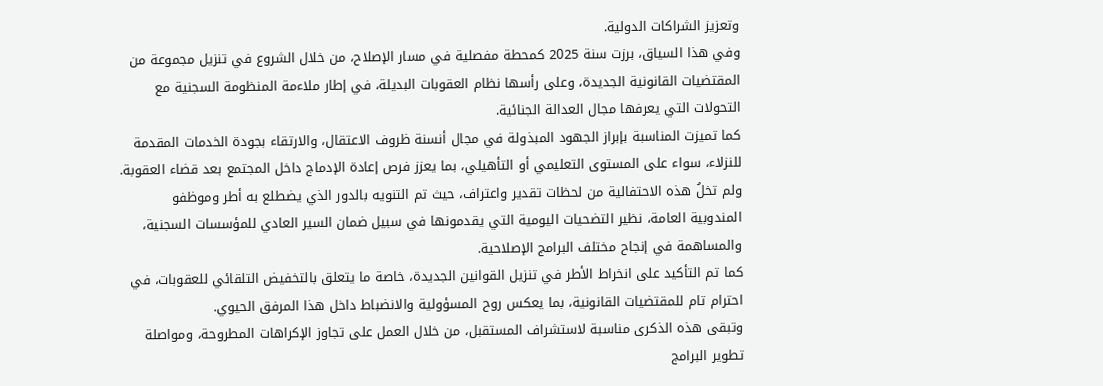وتعزيز الشراكات الدولية.
وفي هذا السياق، برزت سنة 2025 كمحطة مفصلية في مسار الإصلاح، من خلال الشروع في تنزيل مجموعة من المقتضيات القانونية الجديدة، وعلى رأسها نظام العقوبات البديلة، في إطار ملاءمة المنظومة السجنية مع التحولات التي يعرفها مجال العدالة الجنائية.
كما تميزت المناسبة بإبراز الجهود المبذولة في مجال أنسنة ظروف الاعتقال، والارتقاء بجودة الخدمات المقدمة للنزلاء، سواء على المستوى التعليمي أو التأهيلي، بما يعزز فرص إعادة الإدماج داخل المجتمع بعد قضاء العقوبة.
ولم تخلُ هذه الاحتفالية من لحظات تقدير واعتراف، حيث تم التنويه بالدور الذي يضطلع به أطر وموظفو المندوبية العامة، نظير التضحيات اليومية التي يقدمونها في سبيل ضمان السير العادي للمؤسسات السجنية، والمساهمة في إنجاح مختلف البرامج الإصلاحية.
كما تم التأكيد على انخراط الأطر في تنزيل القوانين الجديدة، خاصة ما يتعلق بالتخفيض التلقائي للعقوبات، في احترام تام للمقتضيات القانونية، بما يعكس روح المسؤولية والانضباط داخل هذا المرفق الحيوي.
وتبقى هذه الذكرى مناسبة لاستشراف المستقبل، من خلال العمل على تجاوز الإكراهات المطروحة، ومواصلة تطوير البرامج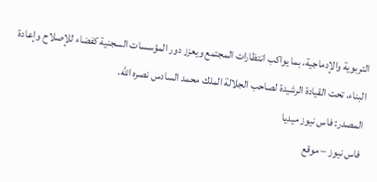التربوية والإدماجية، بما يواكب انتظارات المجتمع ويعزز دور المؤسسات السجنية كفضاء للإصلاح وإعادة البناء، تحت القيادة الرشيدة لصاحب الجلالة الملك محمد السادس نصره الله.
المصدر: فاس نيوز ميديا
فاس نيوز – موقع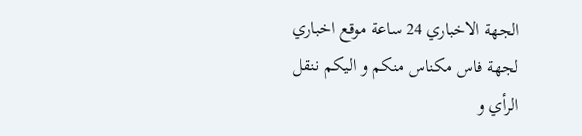الجهة الاخباري 24 ساعة موقع اخباري لجهة فاس مكناس منكم و اليكم ننقل الرأي و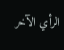الرأي الآخر